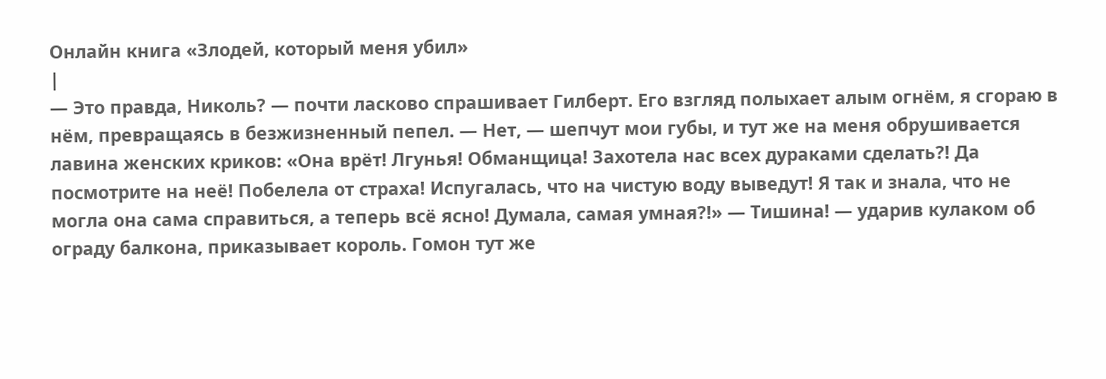Онлайн книга «Злодей, который меня убил»
|
— Это правда, Николь? — почти ласково спрашивает Гилберт. Его взгляд полыхает алым огнём, я сгораю в нём, превращаясь в безжизненный пепел. — Нет, — шепчут мои губы, и тут же на меня обрушивается лавина женских криков: «Она врёт! Лгунья! Обманщица! Захотела нас всех дураками сделать?! Да посмотрите на неё! Побелела от страха! Испугалась, что на чистую воду выведут! Я так и знала, что не могла она сама справиться, а теперь всё ясно! Думала, самая умная?!» — Тишина! — ударив кулаком об ограду балкона, приказывает король. Гомон тут же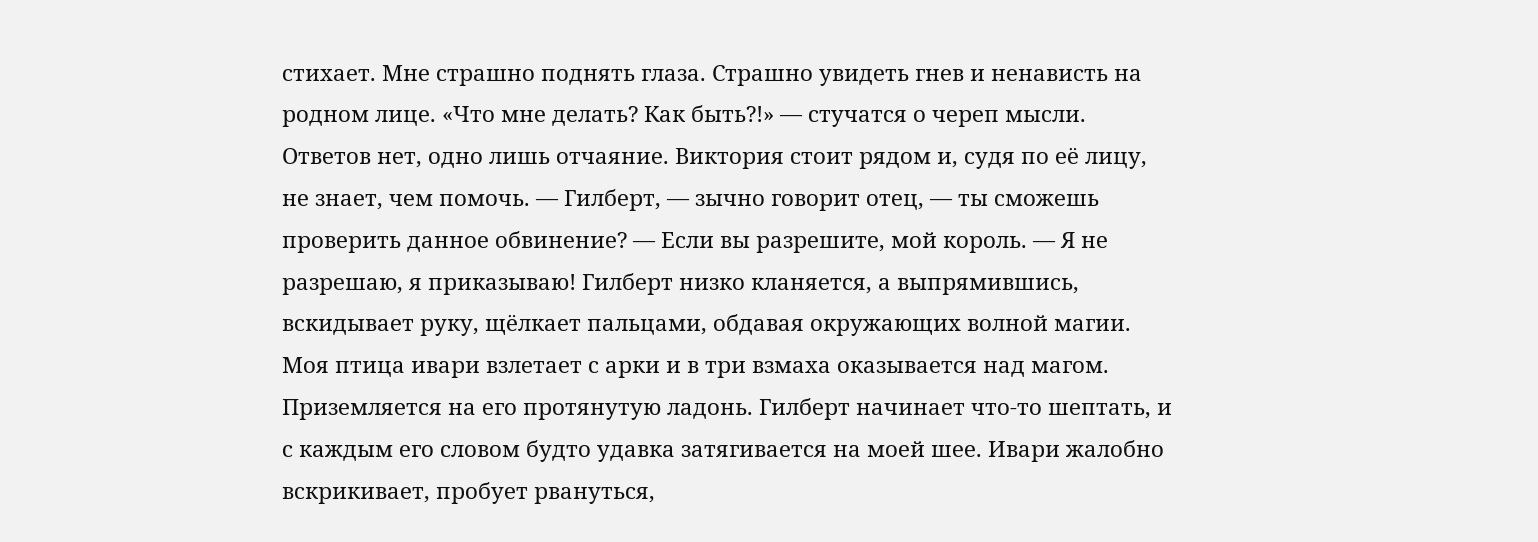стихает. Мне страшно поднять глаза. Страшно увидеть гнев и ненависть на родном лице. «Что мне делать? Как быть?!» — стучатся о череп мысли. Ответов нет, одно лишь отчаяние. Виктория стоит рядом и, судя по её лицу, не знает, чем помочь. — Гилберт, — зычно говорит отец, — ты сможешь проверить данное обвинение? — Если вы разрешите, мой король. — Я не разрешаю, я приказываю! Гилберт низко кланяется, а выпрямившись, вскидывает руку, щёлкает пальцами, обдавая окружающих волной магии. Моя птица ивари взлетает с арки и в три взмаха оказывается над магом. Приземляется на его протянутую ладонь. Гилберт начинает что-то шептать, и с каждым его словом будто удавка затягивается на моей шее. Ивари жалобно вскрикивает, пробует рвануться,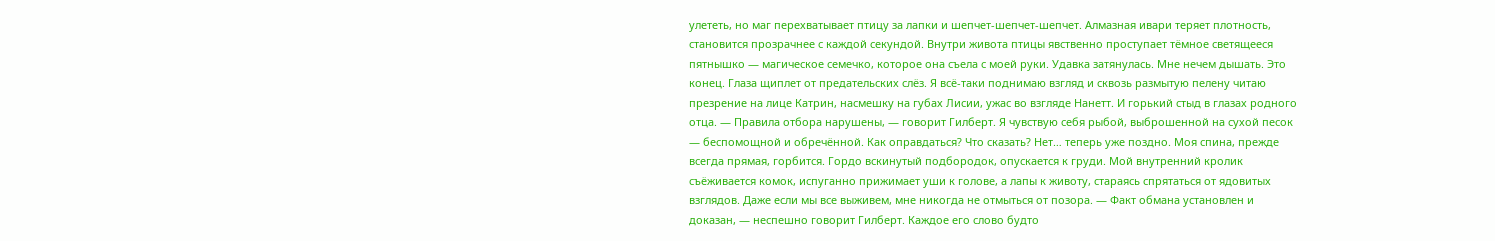улететь, но маг перехватывает птицу за лапки и шепчет-шепчет-шепчет. Алмазная ивари теряет плотность, становится прозрачнее с каждой секундой. Внутри живота птицы явственно проступает тёмное светящееся пятнышко — магическое семечко, которое она съела с моей руки. Удавка затянулась. Мне нечем дышать. Это конец. Глаза щиплет от предательских слёз. Я всё-таки поднимаю взгляд и сквозь размытую пелену читаю презрение на лице Катрин, насмешку на губах Лисии, ужас во взгляде Нанетт. И горький стыд в глазах родного отца. — Правила отбора нарушены, — говорит Гилберт. Я чувствую себя рыбой, выброшенной на сухой песок — беспомощной и обречённой. Как оправдаться? Что сказать? Нет… теперь уже поздно. Моя спина, прежде всегда прямая, горбится. Гордо вскинутый подбородок, опускается к груди. Мой внутренний кролик съёживается комок, испуганно прижимает уши к голове, а лапы к животу, стараясь спрятаться от ядовитых взглядов. Даже если мы все выживем, мне никогда не отмыться от позора. — Факт обмана установлен и доказан, — неспешно говорит Гилберт. Каждое его слово будто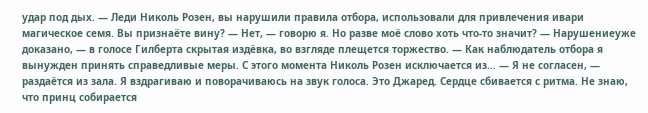удар под дых. — Леди Николь Розен, вы нарушили правила отбора, использовали для привлечения ивари магическое семя. Вы признаёте вину? — Нет, — говорю я. Но разве моё слово хоть что-то значит? — Нарушениеуже доказано, — в голосе Гилберта скрытая издёвка, во взгляде плещется торжество. — Как наблюдатель отбора я вынужден принять справедливые меры. С этого момента Николь Розен исключается из… — Я не согласен, — раздаётся из зала. Я вздрагиваю и поворачиваюсь на звук голоса. Это Джаред. Сердце сбивается с ритма. Не знаю, что принц собирается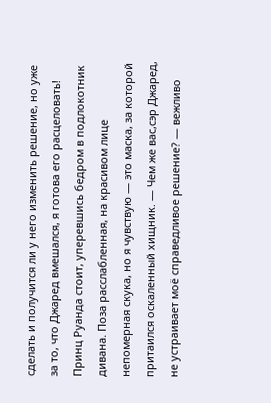сделать и получится ли у него изменить решение, но уже за то, что Джаред вмешался, я готова его расцеловать! Принц Руанда стоит, уперевшись бедром в подлокотник дивана. Поза расслабленная, на красивом лице непомерная скука, но я чувствую — это маска, за которой притаился оскаленный хищник. — Чем же вас,сэр Джаред, не устраивает моё справедливое решение? — вежливо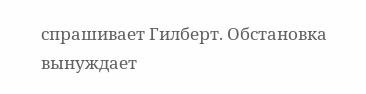спрашивает Гилберт. Обстановка вынуждает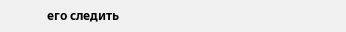его следить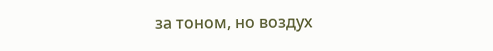за тоном, но воздух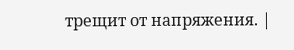трещит от напряжения. |